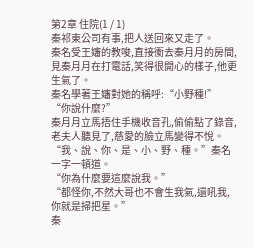第2章 住院(1 / 1)
秦祁東公司有事,把人送回來又走了。
秦名受王嬸的教唆,直接衝去秦月月的房間,見秦月月在打電話,笑得很開心的樣子,他更生氣了。
秦名學著王嬸對她的稱呼:“小野種!”
“你說什麼?”
秦月月立馬捂住手機收音孔,偷偷點了錄音,老夫人聽見了,慈愛的臉立馬變得不悅。
“我、說、你、是、小、野、種。”秦名一字一頓道。
“你為什麼要這麼說我。”
“都怪你,不然大哥也不會生我氣,還吼我,你就是掃把星。”
秦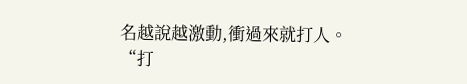名越說越激動,衝過來就打人。
“打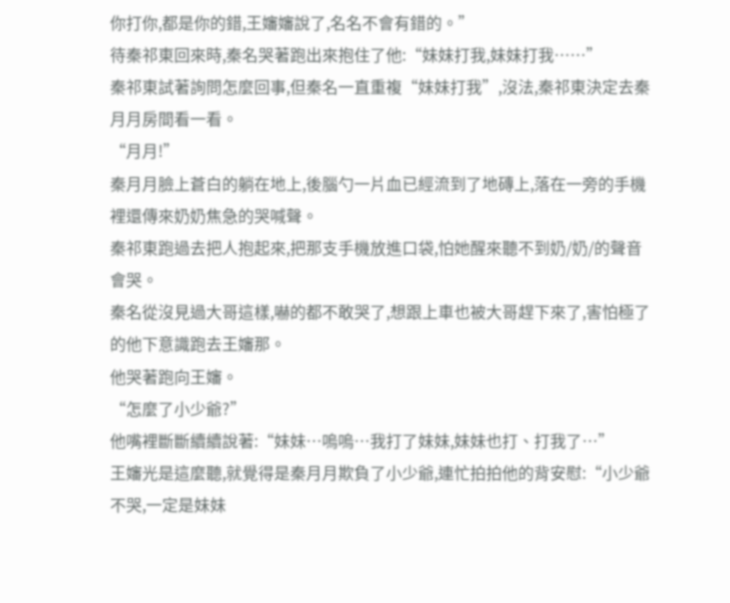你打你,都是你的錯,王嬸嬸說了,名名不會有錯的。”
待秦祁東回來時,秦名哭著跑出來抱住了他:“妹妹打我,妹妹打我……”
秦祁東試著詢問怎麼回事,但秦名一直重複“妹妹打我”,沒法,秦祁東決定去秦月月房間看一看。
“月月!”
秦月月臉上蒼白的躺在地上,後腦勺一片血已經流到了地磚上,落在一旁的手機裡還傳來奶奶焦急的哭喊聲。
秦祁東跑過去把人抱起來,把那支手機放進口袋,怕她醒來聽不到奶/奶/的聲音會哭。
秦名從沒見過大哥這樣,嚇的都不敢哭了,想跟上車也被大哥趕下來了,害怕極了的他下意識跑去王嬸那。
他哭著跑向王嬸。
“怎麼了小少爺?”
他嘴裡斷斷續續說著:“妹妹…嗚嗚…我打了妹妹,妹妹也打、打我了…”
王嬸光是這麼聽,就覺得是秦月月欺負了小少爺,連忙拍拍他的背安慰:“小少爺不哭,一定是妹妹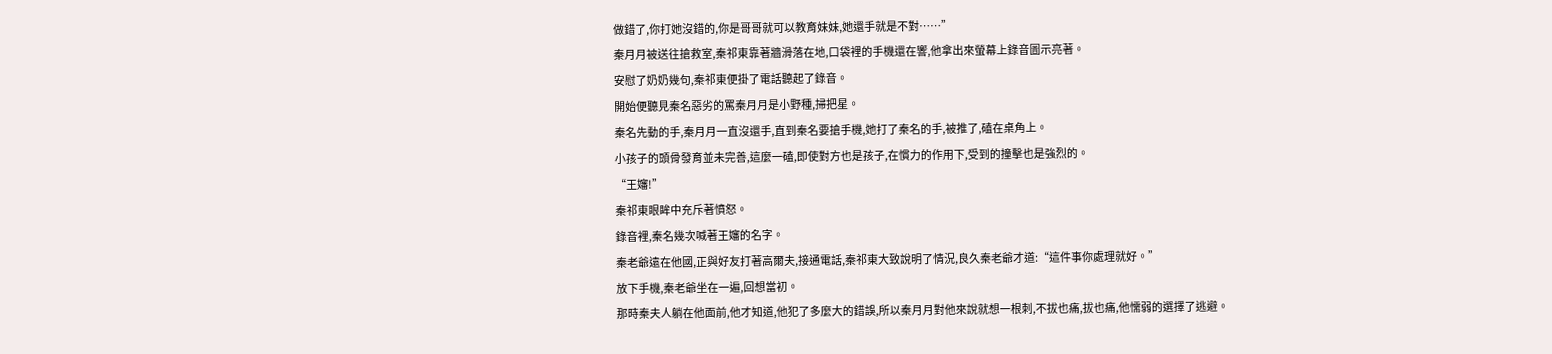做錯了,你打她沒錯的,你是哥哥就可以教育妹妹,她還手就是不對……”
秦月月被送往搶救室,秦祁東靠著牆滑落在地,口袋裡的手機還在響,他拿出來螢幕上錄音圖示亮著。
安慰了奶奶幾句,秦祁東便掛了電話聽起了錄音。
開始便聽見秦名惡劣的罵秦月月是小野種,掃把星。
秦名先動的手,秦月月一直沒還手,直到秦名要搶手機,她打了秦名的手,被推了,磕在桌角上。
小孩子的頭骨發育並未完善,這麼一磕,即使對方也是孩子,在慣力的作用下,受到的撞擊也是強烈的。
“王嬸!”
秦祁東眼眸中充斥著憤怒。
錄音裡,秦名幾次喊著王嬸的名字。
秦老爺遠在他國,正與好友打著高爾夫,接通電話,秦祁東大致說明了情況,良久秦老爺才道:“這件事你處理就好。”
放下手機,秦老爺坐在一遍,回想當初。
那時秦夫人躺在他面前,他才知道,他犯了多麼大的錯誤,所以秦月月對他來說就想一根刺,不拔也痛,拔也痛,他懦弱的選擇了逃避。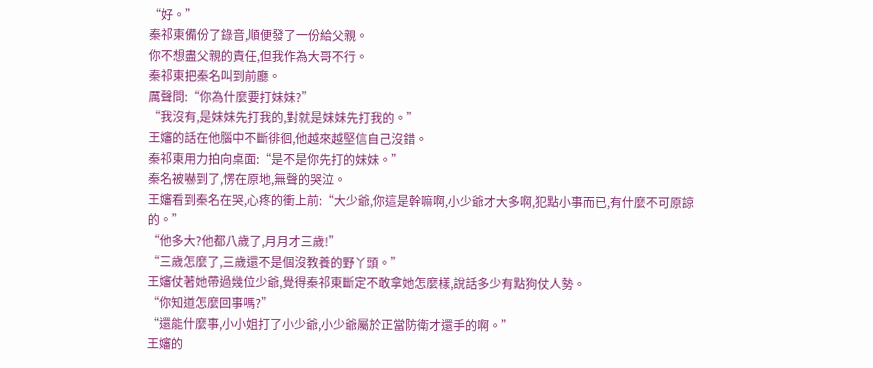“好。”
秦祁東備份了錄音,順便發了一份給父親。
你不想盡父親的責任,但我作為大哥不行。
秦祁東把秦名叫到前廳。
厲聲問:“你為什麼要打妹妹?”
“我沒有,是妹妹先打我的,對就是妹妹先打我的。”
王嬸的話在他腦中不斷徘徊,他越來越堅信自己沒錯。
秦祁東用力拍向桌面:“是不是你先打的妹妹。”
秦名被嚇到了,愣在原地,無聲的哭泣。
王嬸看到秦名在哭,心疼的衝上前:“大少爺,你這是幹嘛啊,小少爺才大多啊,犯點小事而已,有什麼不可原諒的。”
“他多大?他都八歲了,月月才三歲!”
“三歲怎麼了,三歲還不是個沒教養的野丫頭。”
王嬸仗著她帶過幾位少爺,覺得秦祁東斷定不敢拿她怎麼樣,說話多少有點狗仗人勢。
“你知道怎麼回事嗎?”
“還能什麼事,小小姐打了小少爺,小少爺屬於正當防衛才還手的啊。”
王嬸的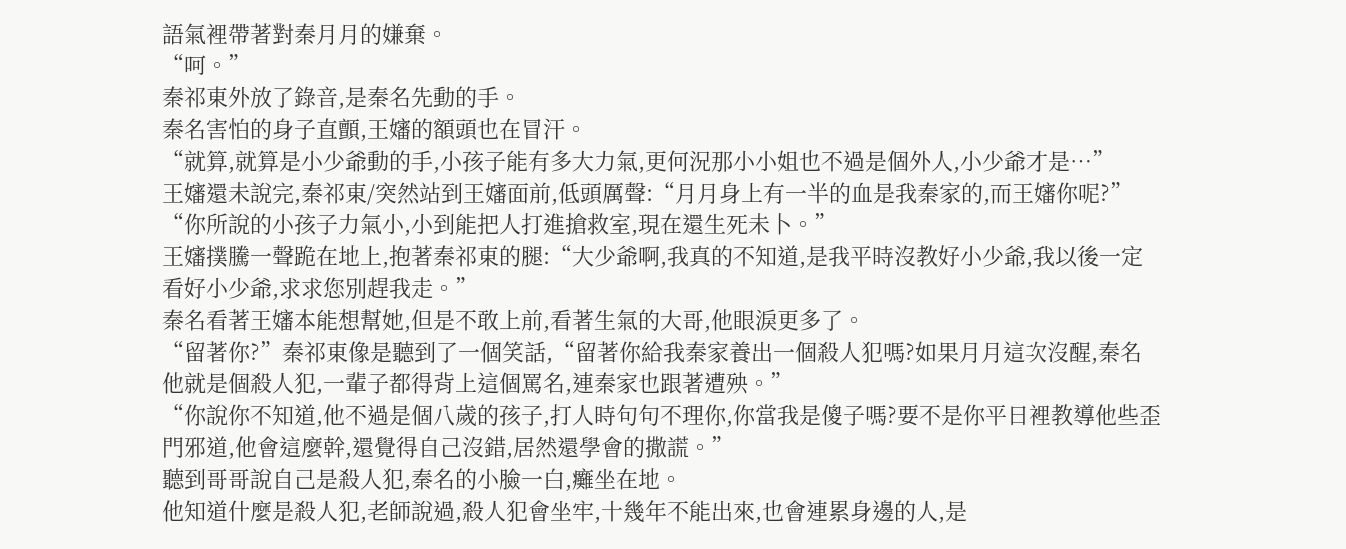語氣裡帶著對秦月月的嫌棄。
“呵。”
秦祁東外放了錄音,是秦名先動的手。
秦名害怕的身子直顫,王嬸的額頭也在冒汗。
“就算,就算是小少爺動的手,小孩子能有多大力氣,更何況那小小姐也不過是個外人,小少爺才是…”
王嬸還未說完,秦祁東/突然站到王嬸面前,低頭厲聲:“月月身上有一半的血是我秦家的,而王嬸你呢?”
“你所說的小孩子力氣小,小到能把人打進搶救室,現在還生死未卜。”
王嬸撲騰一聲跪在地上,抱著秦祁東的腿:“大少爺啊,我真的不知道,是我平時沒教好小少爺,我以後一定看好小少爺,求求您別趕我走。”
秦名看著王嬸本能想幫她,但是不敢上前,看著生氣的大哥,他眼淚更多了。
“留著你?”秦祁東像是聽到了一個笑話,“留著你給我秦家養出一個殺人犯嗎?如果月月這次沒醒,秦名他就是個殺人犯,一輩子都得背上這個罵名,連秦家也跟著遭殃。”
“你說你不知道,他不過是個八歲的孩子,打人時句句不理你,你當我是傻子嗎?要不是你平日裡教導他些歪門邪道,他會這麼幹,還覺得自己沒錯,居然還學會的撒謊。”
聽到哥哥說自己是殺人犯,秦名的小臉一白,癱坐在地。
他知道什麼是殺人犯,老師說過,殺人犯會坐牢,十幾年不能出來,也會連累身邊的人,是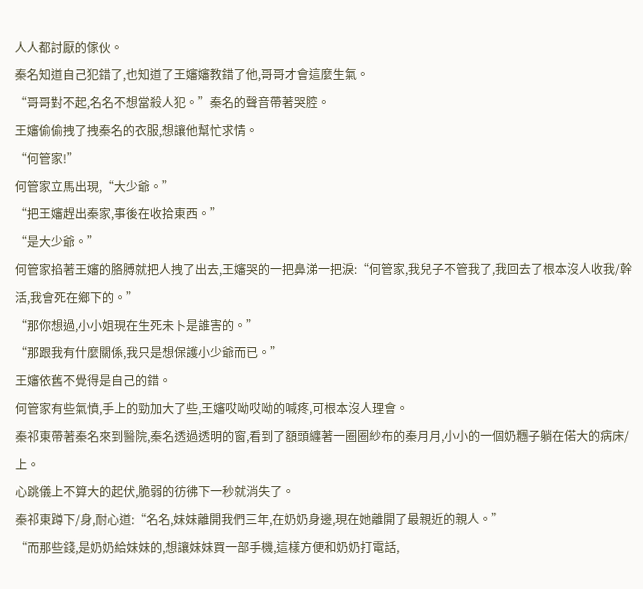人人都討厭的傢伙。
秦名知道自己犯錯了,也知道了王嬸嬸教錯了他,哥哥才會這麼生氣。
“哥哥對不起,名名不想當殺人犯。”秦名的聲音帶著哭腔。
王嬸偷偷拽了拽秦名的衣服,想讓他幫忙求情。
“何管家!”
何管家立馬出現,“大少爺。”
“把王嬸趕出秦家,事後在收拾東西。”
“是大少爺。”
何管家掐著王嬸的胳膊就把人拽了出去,王嬸哭的一把鼻涕一把淚:“何管家,我兒子不管我了,我回去了根本沒人收我/幹活,我會死在鄉下的。”
“那你想過,小小姐現在生死未卜是誰害的。”
“那跟我有什麼關係,我只是想保護小少爺而已。”
王嬸依舊不覺得是自己的錯。
何管家有些氣憤,手上的勁加大了些,王嬸哎呦哎呦的喊疼,可根本沒人理會。
秦祁東帶著秦名來到醫院,秦名透過透明的窗,看到了額頭纏著一圈圈紗布的秦月月,小小的一個奶糰子躺在偌大的病床/上。
心跳儀上不算大的起伏,脆弱的彷彿下一秒就消失了。
秦祁東蹲下/身,耐心道:“名名,妹妹離開我們三年,在奶奶身邊,現在她離開了最親近的親人。”
“而那些錢,是奶奶給妹妹的,想讓妹妹買一部手機,這樣方便和奶奶打電話,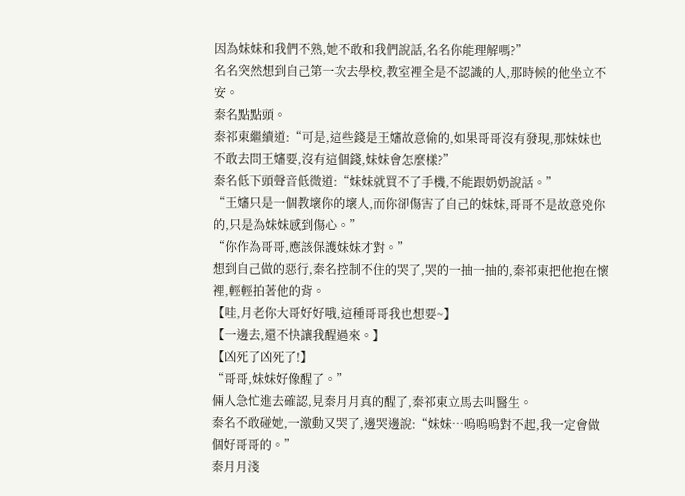因為妹妹和我們不熟,她不敢和我們說話,名名你能理解嗎?”
名名突然想到自己第一次去學校,教室裡全是不認識的人,那時候的他坐立不安。
秦名點點頭。
秦祁東繼續道:“可是,這些錢是王嬸故意偷的,如果哥哥沒有發現,那妹妹也不敢去問王嬸要,沒有這個錢,妹妹會怎麼樣?”
秦名低下頭聲音低微道:“妹妹就買不了手機,不能跟奶奶說話。”
“王嬸只是一個教壞你的壞人,而你卻傷害了自己的妹妹,哥哥不是故意兇你的,只是為妹妹感到傷心。”
“你作為哥哥,應該保護妹妹才對。”
想到自己做的惡行,秦名控制不住的哭了,哭的一抽一抽的,秦祁東把他抱在懷裡,輕輕拍著他的背。
【哇,月老你大哥好好哦,這種哥哥我也想要~】
【一邊去,還不快讓我醒過來。】
【凶死了凶死了!】
“哥哥,妹妹好像醒了。”
倆人急忙進去確認,見秦月月真的醒了,秦祁東立馬去叫醫生。
秦名不敢碰她,一激動又哭了,邊哭邊說:“妹妹…嗚嗚嗚對不起,我一定會做個好哥哥的。”
秦月月淺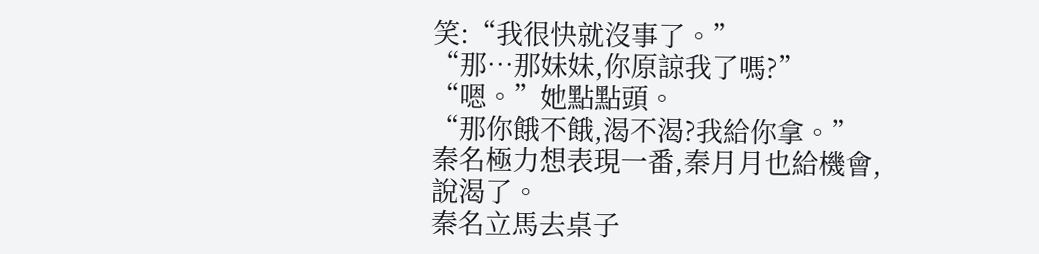笑:“我很快就沒事了。”
“那…那妹妹,你原諒我了嗎?”
“嗯。”她點點頭。
“那你餓不餓,渴不渴?我給你拿。”
秦名極力想表現一番,秦月月也給機會,說渴了。
秦名立馬去桌子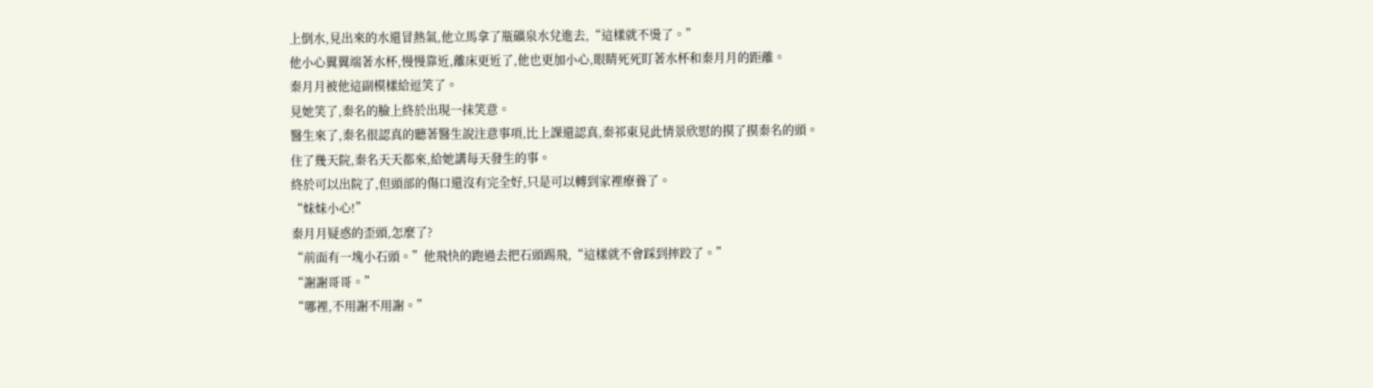上倒水,見出來的水還冒熱氣,他立馬拿了瓶礦泉水兌進去,“這樣就不燙了。”
他小心翼翼端著水杯,慢慢靠近,離床更近了,他也更加小心,眼睛死死盯著水杯和秦月月的距離。
秦月月被他這副模樣給逗笑了。
見她笑了,秦名的臉上終於出現一抹笑意。
醫生來了,秦名很認真的聽著醫生說注意事項,比上課還認真,秦祁東見此情景欣慰的摸了摸秦名的頭。
住了幾天院,秦名天天都來,給她講每天發生的事。
終於可以出院了,但頭部的傷口還沒有完全好,只是可以轉到家裡療養了。
“妹妹小心!”
秦月月疑惑的歪頭,怎麼了?
“前面有一塊小石頭。”他飛快的跑過去把石頭踢飛,“這樣就不會踩到摔跤了。”
“謝謝哥哥。”
“哪裡,不用謝不用謝。”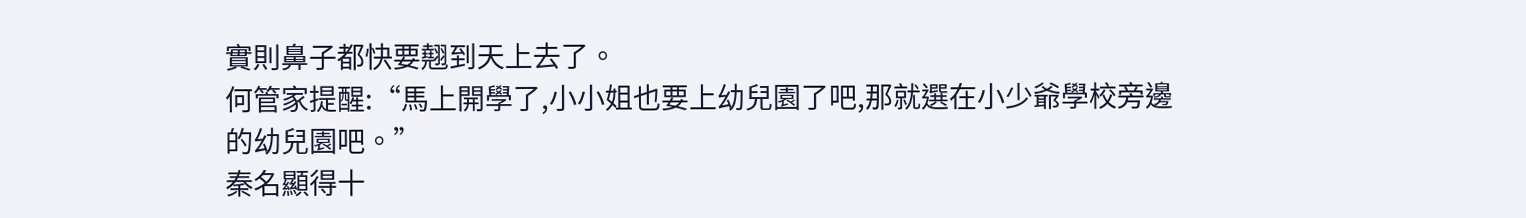實則鼻子都快要翹到天上去了。
何管家提醒:“馬上開學了,小小姐也要上幼兒園了吧,那就選在小少爺學校旁邊的幼兒園吧。”
秦名顯得十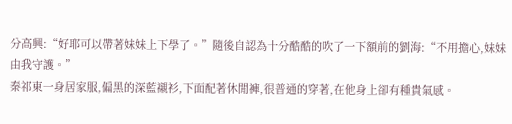分高興:“好耶可以帶著妹妹上下學了。”隨後自認為十分酷酷的吹了一下額前的劉海:“不用擔心,妹妹由我守護。”
秦祁東一身居家服,偏黑的深藍襯衫,下面配著休閒褲,很普通的穿著,在他身上卻有種貴氣感。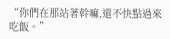“你們在那站著幹嘛,還不快點過來吃飯。”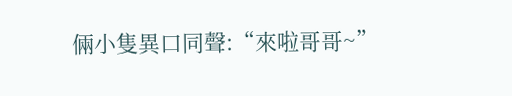倆小隻異口同聲:“來啦哥哥~”